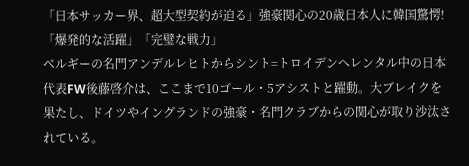「日本サッカー界、超大型契約が迫る」強豪関心の20歳日本人に韓国驚愕!「爆発的な活躍」「完璧な戦力」
ベルギーの名門アンデルレヒトからシント=トロイデンへレンタル中の日本代表FW後藤啓介は、ここまで10ゴール・5アシストと躍動。大ブレイクを果たし、ドイツやイングランドの強豪・名門クラブからの関心が取り沙汰されている。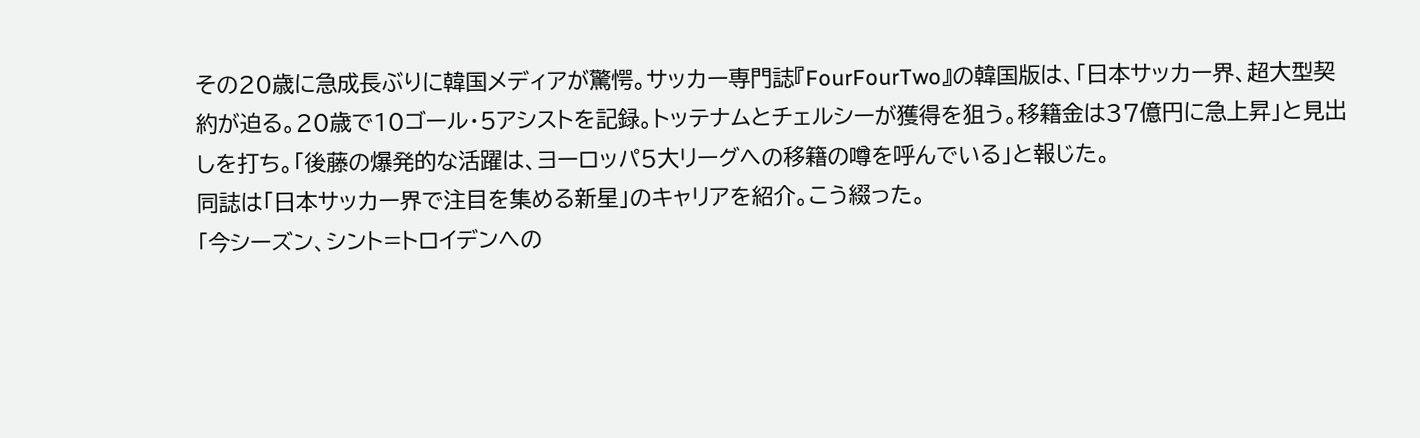その20歳に急成長ぶりに韓国メディアが驚愕。サッカー専門誌『FourFourTwo』の韓国版は、「日本サッカー界、超大型契約が迫る。20歳で10ゴール・5アシストを記録。トッテナムとチェルシーが獲得を狙う。移籍金は37億円に急上昇」と見出しを打ち。「後藤の爆発的な活躍は、ヨーロッパ5大リーグへの移籍の噂を呼んでいる」と報じた。
同誌は「日本サッカー界で注目を集める新星」のキャリアを紹介。こう綴った。
「今シーズン、シント=トロイデンへの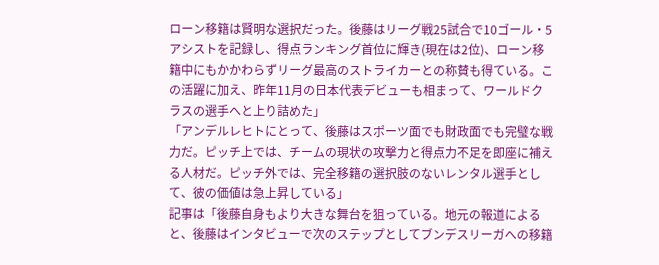ローン移籍は賢明な選択だった。後藤はリーグ戦25試合で10ゴール・5アシストを記録し、得点ランキング首位に輝き(現在は2位)、ローン移籍中にもかかわらずリーグ最高のストライカーとの称賛も得ている。この活躍に加え、昨年11月の日本代表デビューも相まって、ワールドクラスの選手へと上り詰めた」
「アンデルレヒトにとって、後藤はスポーツ面でも財政面でも完璧な戦力だ。ピッチ上では、チームの現状の攻撃力と得点力不足を即座に補える人材だ。ピッチ外では、完全移籍の選択肢のないレンタル選手として、彼の価値は急上昇している」
記事は「後藤自身もより大きな舞台を狙っている。地元の報道によると、後藤はインタビューで次のステップとしてブンデスリーガへの移籍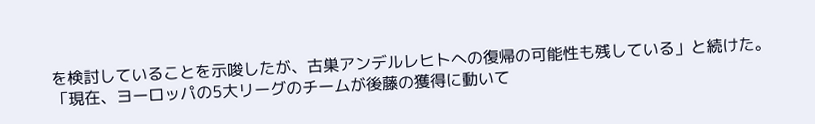を検討していることを示唆したが、古巣アンデルレヒトへの復帰の可能性も残している」と続けた。
「現在、ヨーロッパの5大リーグのチームが後藤の獲得に動いて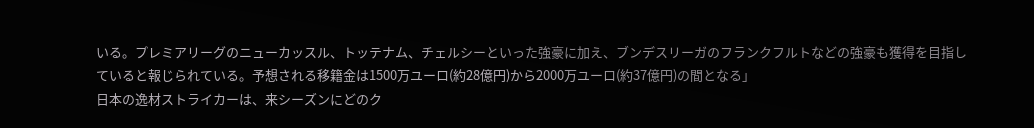いる。プレミアリーグのニューカッスル、トッテナム、チェルシーといった強豪に加え、ブンデスリーガのフランクフルトなどの強豪も獲得を目指していると報じられている。予想される移籍金は1500万ユーロ(約28億円)から2000万ユーロ(約37億円)の間となる」
日本の逸材ストライカーは、来シーズンにどのク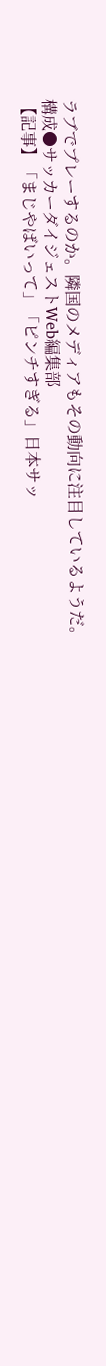ラブでプレーするのか。隣国のメディアもその動向に注目しているようだ。
構成●サッカーダイジェストWeb編集部
【記事】「まじやばいって」「ピンチすぎる」日本サッ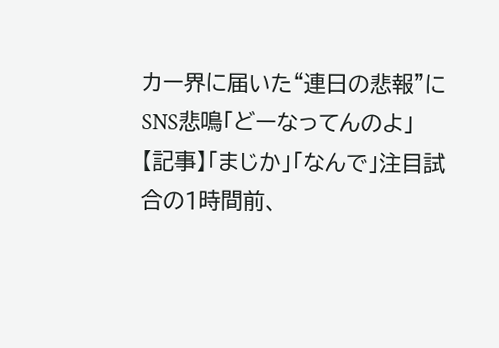カー界に届いた“連日の悲報”にSNS悲鳴「どーなってんのよ」
【記事】「まじか」「なんで」注目試合の1時間前、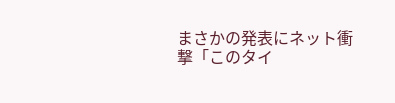まさかの発表にネット衝撃「このタイ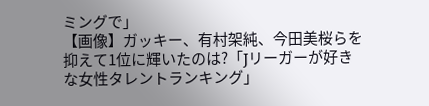ミングで」
【画像】ガッキー、有村架純、今田美桜らを抑えて1位に輝いたのは?「Jリーガーが好きな女性タレントランキング」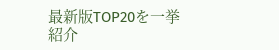最新版TOP20を一挙紹介